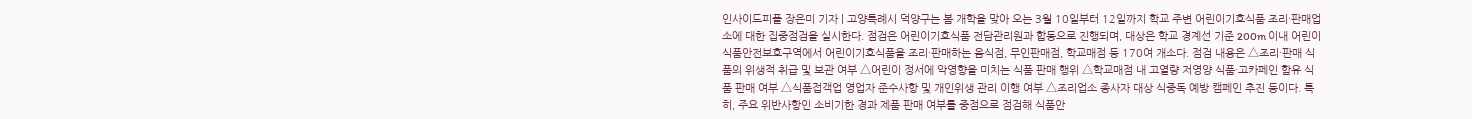인사이드피플 장은미 기자 | 고양특례시 덕양구는 봄 개학을 맞아 오는 3월 10일부터 12일까지 학교 주변 어린이기호식품 조리·판매업소에 대한 집중점검을 실시한다. 점검은 어린이기호식품 전담관리원과 합동으로 진행되며, 대상은 학교 경계선 기준 200m 이내 어린이 식품안전보호구역에서 어린이기호식품을 조리·판매하는 음식점, 무인판매점, 학교매점 등 170여 개소다. 점검 내용은 △조리·판매 식품의 위생적 취급 및 보관 여부 △어린이 정서에 악영향을 미치는 식품 판매 행위 △학교매점 내 고열량 저영양 식품·고카페인 함유 식품 판매 여부 △식품접객업 영업자 준수사항 및 개인위생 관리 이행 여부 △조리업소 종사자 대상 식중독 예방 캠페인 추진 등이다. 특히, 주요 위반사항인 소비기한 경과 제품 판매 여부를 중점으로 점검해 식품안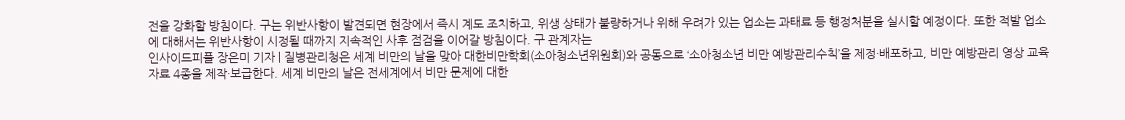전을 강화할 방침이다. 구는 위반사항이 발견되면 현장에서 즉시 계도 조치하고, 위생 상태가 불량하거나 위해 우려가 있는 업소는 과태료 등 행정처분을 실시할 예정이다. 또한 적발 업소에 대해서는 위반사항이 시정될 때까지 지속적인 사후 점검을 이어갈 방침이다. 구 관계자는
인사이드피플 장은미 기자 | 질병관리청은 세계 비만의 날을 맞아 대한비만학회(소아청소년위원회)와 공동으로 ‘소아청소년 비만 예방관리수칙’을 제정·배포하고, 비만 예방관리 영상 교육자료 4종을 제작·보급한다. 세계 비만의 날은 전세계에서 비만 문제에 대한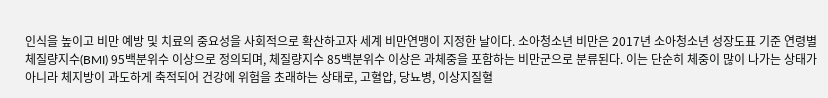인식을 높이고 비만 예방 및 치료의 중요성을 사회적으로 확산하고자 세계 비만연맹이 지정한 날이다. 소아청소년 비만은 2017년 소아청소년 성장도표 기준 연령별 체질량지수(BMI) 95백분위수 이상으로 정의되며, 체질량지수 85백분위수 이상은 과체중을 포함하는 비만군으로 분류된다. 이는 단순히 체중이 많이 나가는 상태가 아니라 체지방이 과도하게 축적되어 건강에 위험을 초래하는 상태로, 고혈압, 당뇨병, 이상지질혈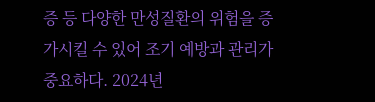증 등 다양한 만성질환의 위험을 증가시킬 수 있어 조기 예방과 관리가 중요하다. 2024년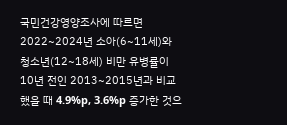국민건강영양조사에 따르면 2022~2024년 소아(6~11세)와 청소년(12~18세) 비만 유병률이 10년 전인 2013~2015년과 비교했을 때 4.9%p, 3.6%p 증가한 것으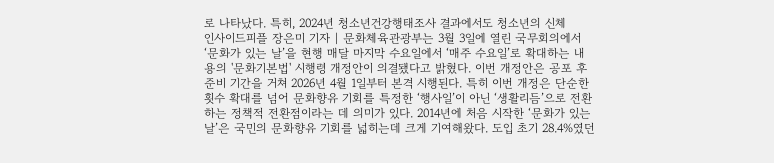로 나타났다. 특히, 2024년 청소년건강행태조사 결과에서도 청소년의 신체
인사이드피플 장은미 기자 | 문화체육관광부는 3월 3일에 열린 국무회의에서 ‘문화가 있는 날’을 현행 매달 마지막 수요일에서 ‘매주 수요일’로 확대하는 내용의 '문화기본법' 시행령 개정안이 의결됐다고 밝혔다. 이번 개정안은 공포 후 준비 기간을 거쳐 2026년 4월 1일부터 본격 시행된다. 특히 이번 개정은 단순한 횟수 확대를 넘어 문화향유 기회를 특정한 ‘행사일’이 아닌 ‘생활리듬’으로 전환하는 정책적 전환점이라는 데 의미가 있다. 2014년에 처음 시작한 ‘문화가 있는 날’은 국민의 문화향유 기회를 넓히는데 크게 기여해왔다. 도입 초기 28.4%였던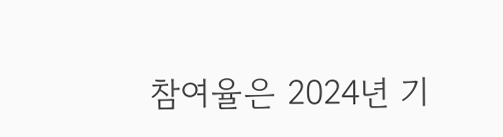참여율은 2024년 기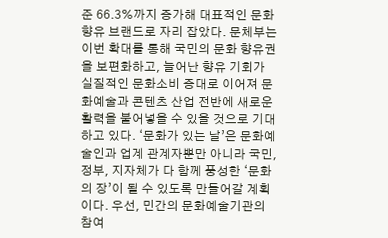준 66.3%까지 증가해 대표적인 문화향유 브랜드로 자리 잡았다. 문체부는 이번 확대를 통해 국민의 문화 향유권을 보편화하고, 늘어난 향유 기회가 실질적인 문화소비 증대로 이어져 문화예술과 콘텐츠 산업 전반에 새로운 활력을 불어넣을 수 있을 것으로 기대하고 있다. ‘문화가 있는 날’은 문화예술인과 업계 관계자뿐만 아니라 국민, 정부, 지자체가 다 함께 풍성한 ‘문화의 장’이 될 수 있도록 만들어갈 계획이다. 우선, 민간의 문화예술기관의 참여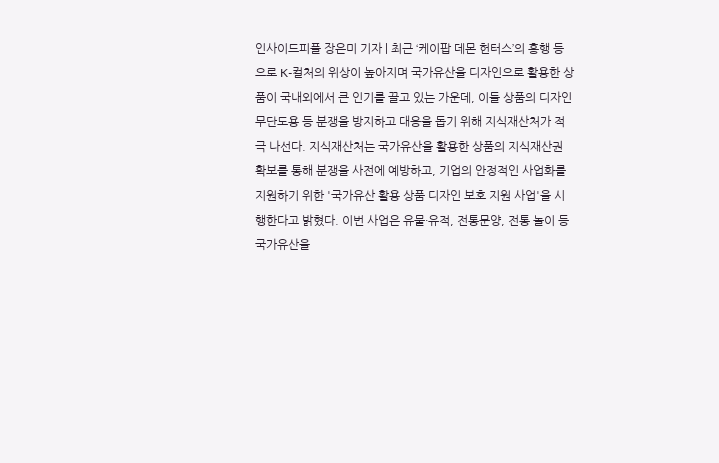인사이드피플 장은미 기자 | 최근 ‘케이팝 데몬 헌터스’의 흥행 등으로 K-컬처의 위상이 높아지며 국가유산을 디자인으로 활용한 상품이 국내외에서 큰 인기를 끌고 있는 가운데, 이들 상품의 디자인 무단도용 등 분쟁을 방지하고 대응을 돕기 위해 지식재산처가 적극 나선다. 지식재산처는 국가유산을 활용한 상품의 지식재산권 확보를 통해 분쟁을 사전에 예방하고, 기업의 안정적인 사업화를 지원하기 위한 '국가유산 활용 상품 디자인 보호 지원 사업'을 시행한다고 밝혔다. 이번 사업은 유물·유적, 전통문양, 전통 놀이 등 국가유산을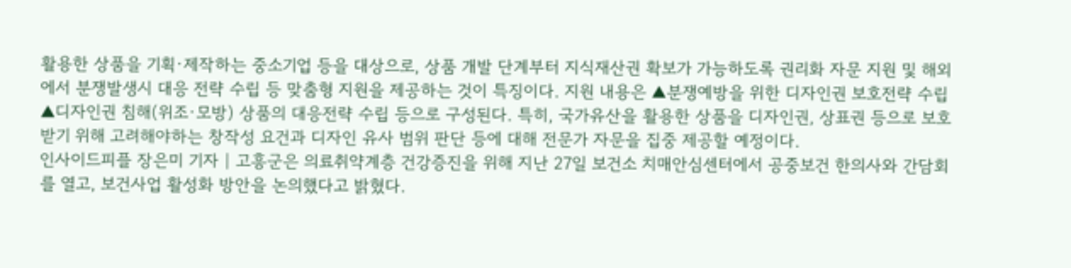활용한 상품을 기획·제작하는 중소기업 등을 대상으로, 상품 개발 단계부터 지식재산권 확보가 가능하도록 권리화 자문 지원 및 해외에서 분쟁발생시 대응 전략 수립 등 맞춤형 지원을 제공하는 것이 특징이다. 지원 내용은 ▲분쟁예방을 위한 디자인권 보호전략 수립 ▲디자인권 침해(위조·모방) 상품의 대응전략 수립 등으로 구성된다. 특히, 국가유산을 활용한 상품을 디자인권, 상표권 등으로 보호받기 위해 고려해야하는 창작성 요건과 디자인 유사 범위 판단 등에 대해 전문가 자문을 집중 제공할 예정이다.
인사이드피플 장은미 기자 | 고흥군은 의료취약계층 건강증진을 위해 지난 27일 보건소 치매안심센터에서 공중보건 한의사와 간담회를 열고, 보건사업 활성화 방안을 논의했다고 밝혔다.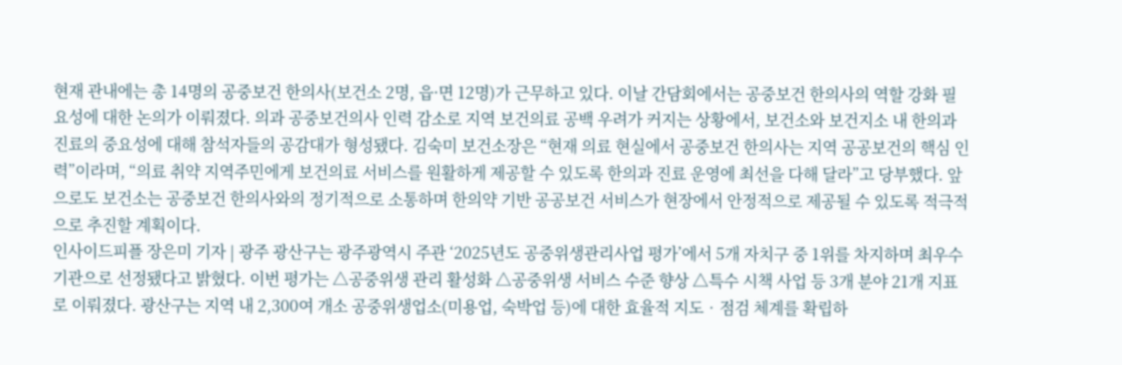현재 관내에는 총 14명의 공중보건 한의사(보건소 2명, 읍·면 12명)가 근무하고 있다. 이날 간담회에서는 공중보건 한의사의 역할 강화 필요성에 대한 논의가 이뤄졌다. 의과 공중보건의사 인력 감소로 지역 보건의료 공백 우려가 커지는 상황에서, 보건소와 보건지소 내 한의과 진료의 중요성에 대해 참석자들의 공감대가 형성됐다. 김숙미 보건소장은 “현재 의료 현실에서 공중보건 한의사는 지역 공공보건의 핵심 인력”이라며, “의료 취약 지역주민에게 보건의료 서비스를 원활하게 제공할 수 있도록 한의과 진료 운영에 최선을 다해 달라”고 당부했다. 앞으로도 보건소는 공중보건 한의사와의 정기적으로 소통하며 한의약 기반 공공보건 서비스가 현장에서 안정적으로 제공될 수 있도록 적극적으로 추진할 계획이다.
인사이드피플 장은미 기자 | 광주 광산구는 광주광역시 주관 ‘2025년도 공중위생관리사업 평가’에서 5개 자치구 중 1위를 차지하며 최우수기관으로 선정됐다고 밝혔다. 이번 평가는 △공중위생 관리 활성화 △공중위생 서비스 수준 향상 △특수 시책 사업 등 3개 분야 21개 지표로 이뤄졌다. 광산구는 지역 내 2,300여 개소 공중위생업소(미용업, 숙박업 등)에 대한 효율적 지도‧점검 체계를 확립하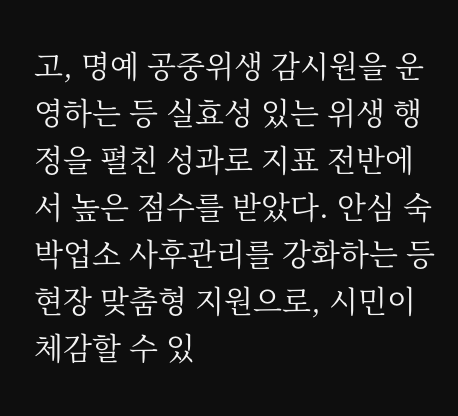고, 명예 공중위생 감시원을 운영하는 등 실효성 있는 위생 행정을 펼친 성과로 지표 전반에서 높은 점수를 받았다. 안심 숙박업소 사후관리를 강화하는 등 현장 맞춤형 지원으로, 시민이 체감할 수 있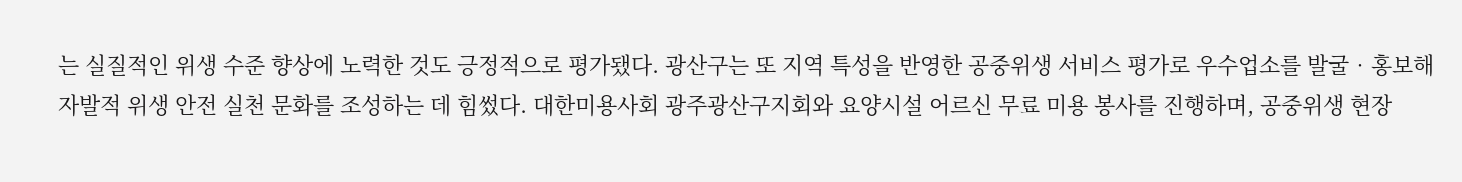는 실질적인 위생 수준 향상에 노력한 것도 긍정적으로 평가됐다. 광산구는 또 지역 특성을 반영한 공중위생 서비스 평가로 우수업소를 발굴‧홍보해 자발적 위생 안전 실천 문화를 조성하는 데 힘썼다. 대한미용사회 광주광산구지회와 요양시설 어르신 무료 미용 봉사를 진행하며, 공중위생 현장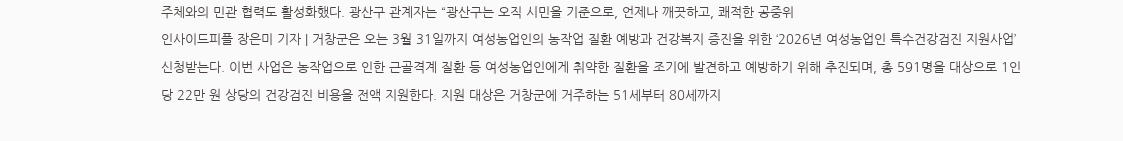주체와의 민관 협력도 활성화했다. 광산구 관계자는 “광산구는 오직 시민을 기준으로, 언제나 깨끗하고, 쾌적한 공중위
인사이드피플 장은미 기자 | 거창군은 오는 3월 31일까지 여성농업인의 농작업 질환 예방과 건강복지 증진을 위한 ‘2026년 여성농업인 특수건강검진 지원사업’ 신청받는다. 이번 사업은 농작업으로 인한 근골격계 질환 등 여성농업인에게 취약한 질환을 조기에 발견하고 예방하기 위해 추진되며, 총 591명을 대상으로 1인당 22만 원 상당의 건강검진 비용을 전액 지원한다. 지원 대상은 거창군에 거주하는 51세부터 80세까지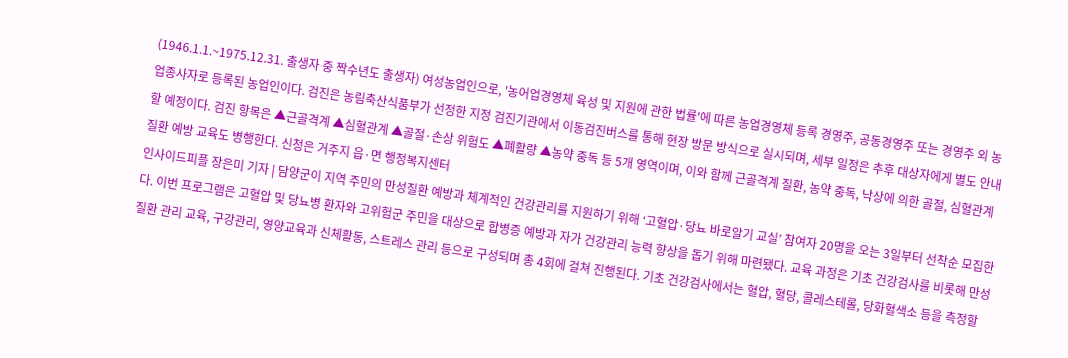(1946.1.1.~1975.12.31. 출생자 중 짝수년도 출생자) 여성농업인으로, '농어업경영체 육성 및 지원에 관한 법률'에 따른 농업경영체 등록 경영주, 공동경영주 또는 경영주 외 농업종사자로 등록된 농업인이다. 검진은 농림축산식품부가 선정한 지정 검진기관에서 이동검진버스를 통해 현장 방문 방식으로 실시되며, 세부 일정은 추후 대상자에게 별도 안내할 예정이다. 검진 항목은 ▲근골격계 ▲심혈관계 ▲골절·손상 위험도 ▲폐활량 ▲농약 중독 등 5개 영역이며, 이와 함께 근골격계 질환, 농약 중독, 낙상에 의한 골절, 심혈관계 질환 예방 교육도 병행한다. 신청은 거주지 읍·면 행정복지센터
인사이드피플 장은미 기자 | 담양군이 지역 주민의 만성질환 예방과 체계적인 건강관리를 지원하기 위해 ‘고혈압·당뇨 바로알기 교실’ 참여자 20명을 오는 3일부터 선착순 모집한다. 이번 프로그램은 고혈압 및 당뇨병 환자와 고위험군 주민을 대상으로 합병증 예방과 자가 건강관리 능력 향상을 돕기 위해 마련됐다. 교육 과정은 기초 건강검사를 비롯해 만성질환 관리 교육, 구강관리, 영양교육과 신체활동, 스트레스 관리 등으로 구성되며 총 4회에 걸쳐 진행된다. 기초 건강검사에서는 혈압, 혈당, 콜레스테롤, 당화혈색소 등을 측정할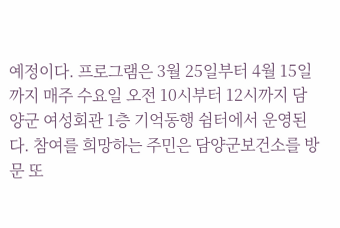예정이다. 프로그램은 3월 25일부터 4월 15일까지 매주 수요일 오전 10시부터 12시까지 담양군 여성회관 1층 기억동행 쉼터에서 운영된다. 참여를 희망하는 주민은 담양군보건소를 방문 또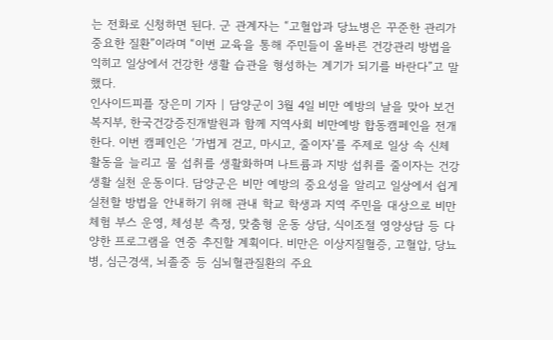는 전화로 신청하면 된다. 군 관계자는 “고혈압과 당뇨병은 꾸준한 관리가 중요한 질환”이라며 “이번 교육을 통해 주민들이 올바른 건강관리 방법을 익히고 일상에서 건강한 생활 습관을 형성하는 계기가 되기를 바란다”고 말했다.
인사이드피플 장은미 기자 | 담양군이 3월 4일 비만 예방의 날을 맞아 보건복지부, 한국건강증진개발원과 함께 지역사회 비만예방 합동캠페인을 전개한다. 이번 캠페인은 ‘가볍게 걷고, 마시고, 줄이자’를 주제로 일상 속 신체활동을 늘리고 물 섭취를 생활화하며 나트륨과 지방 섭취를 줄이자는 건강생활 실천 운동이다. 담양군은 비만 예방의 중요성을 알리고 일상에서 쉽게 실천할 방법을 안내하기 위해 관내 학교 학생과 지역 주민을 대상으로 비만 체험 부스 운영, 체성분 측정, 맞춤형 운동 상담, 식이조절 영양상담 등 다양한 프로그램을 연중 추진할 계획이다. 비만은 이상지질혈증, 고혈압, 당뇨병, 심근경색, 뇌졸중 등 심뇌혈관질환의 주요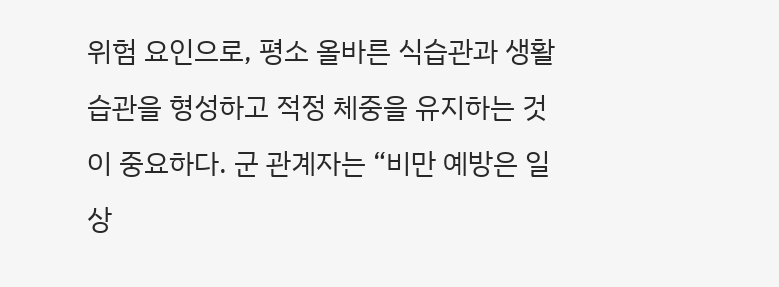위험 요인으로, 평소 올바른 식습관과 생활 습관을 형성하고 적정 체중을 유지하는 것이 중요하다. 군 관계자는 “비만 예방은 일상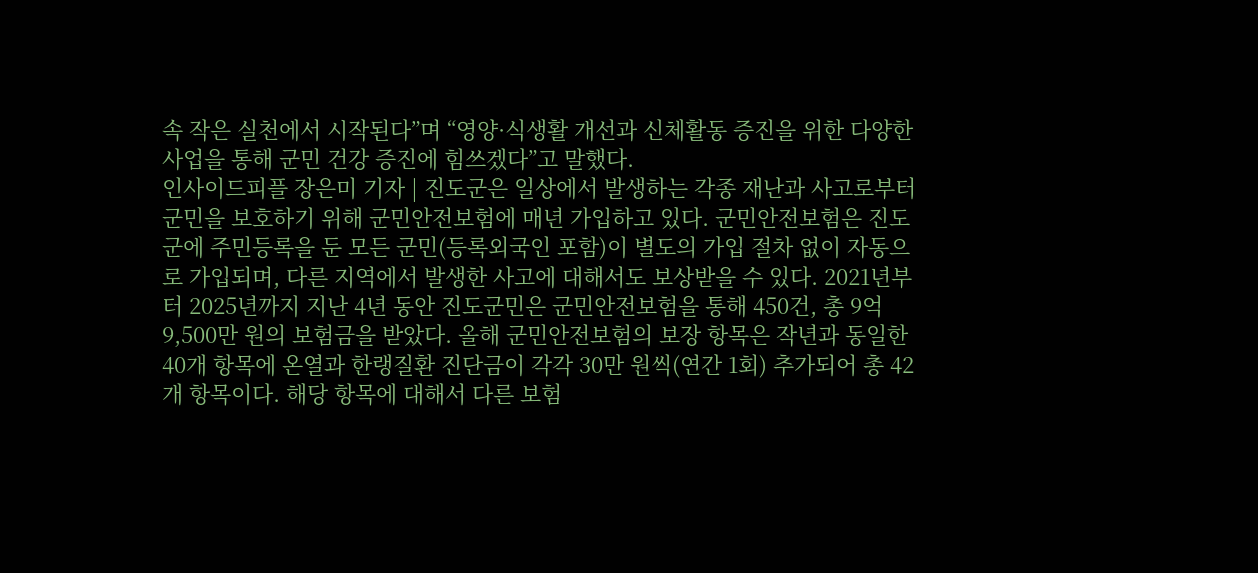속 작은 실천에서 시작된다”며 “영양·식생활 개선과 신체활동 증진을 위한 다양한 사업을 통해 군민 건강 증진에 힘쓰겠다”고 말했다.
인사이드피플 장은미 기자 | 진도군은 일상에서 발생하는 각종 재난과 사고로부터 군민을 보호하기 위해 군민안전보험에 매년 가입하고 있다. 군민안전보험은 진도군에 주민등록을 둔 모든 군민(등록외국인 포함)이 별도의 가입 절차 없이 자동으로 가입되며, 다른 지역에서 발생한 사고에 대해서도 보상받을 수 있다. 2021년부터 2025년까지 지난 4년 동안 진도군민은 군민안전보험을 통해 450건, 총 9억 9,500만 원의 보험금을 받았다. 올해 군민안전보험의 보장 항목은 작년과 동일한 40개 항목에 온열과 한랭질환 진단금이 각각 30만 원씩(연간 1회) 추가되어 총 42개 항목이다. 해당 항목에 대해서 다른 보험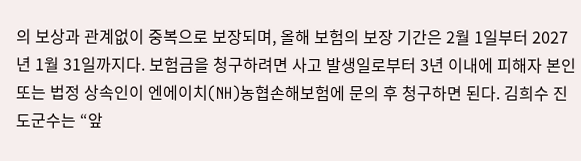의 보상과 관계없이 중복으로 보장되며, 올해 보험의 보장 기간은 2월 1일부터 2027년 1월 31일까지다. 보험금을 청구하려면 사고 발생일로부터 3년 이내에 피해자 본인 또는 법정 상속인이 엔에이치(NH)농협손해보험에 문의 후 청구하면 된다. 김희수 진도군수는 “앞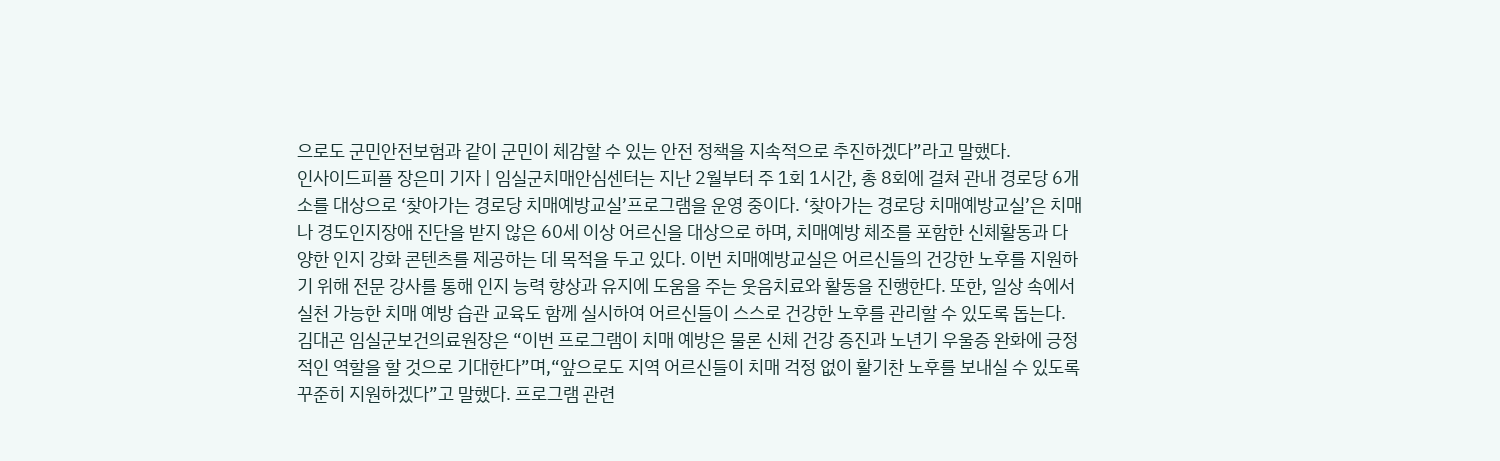으로도 군민안전보험과 같이 군민이 체감할 수 있는 안전 정책을 지속적으로 추진하겠다”라고 말했다.
인사이드피플 장은미 기자 | 임실군치매안심센터는 지난 2월부터 주 1회 1시간, 총 8회에 걸쳐 관내 경로당 6개소를 대상으로 ‘찾아가는 경로당 치매예방교실’프로그램을 운영 중이다. ‘찾아가는 경로당 치매예방교실’은 치매나 경도인지장애 진단을 받지 않은 60세 이상 어르신을 대상으로 하며, 치매예방 체조를 포함한 신체활동과 다양한 인지 강화 콘텐츠를 제공하는 데 목적을 두고 있다. 이번 치매예방교실은 어르신들의 건강한 노후를 지원하기 위해 전문 강사를 통해 인지 능력 향상과 유지에 도움을 주는 웃음치료와 활동을 진행한다. 또한, 일상 속에서 실천 가능한 치매 예방 습관 교육도 함께 실시하여 어르신들이 스스로 건강한 노후를 관리할 수 있도록 돕는다. 김대곤 임실군보건의료원장은 “이번 프로그램이 치매 예방은 물론 신체 건강 증진과 노년기 우울증 완화에 긍정적인 역할을 할 것으로 기대한다”며,“앞으로도 지역 어르신들이 치매 걱정 없이 활기찬 노후를 보내실 수 있도록 꾸준히 지원하겠다”고 말했다. 프로그램 관련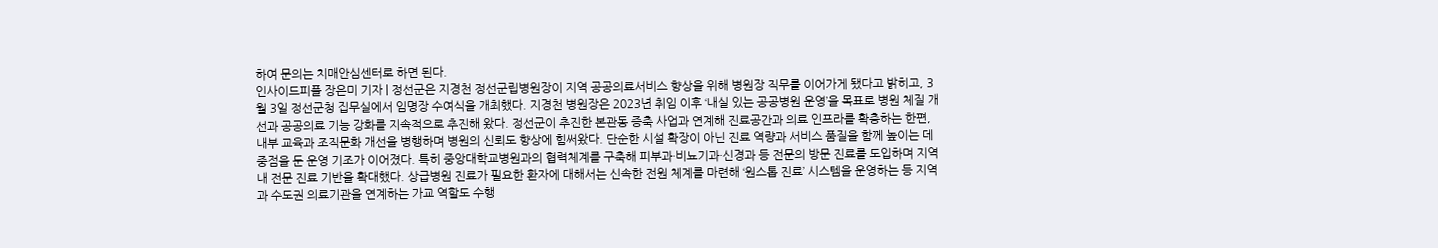하여 문의는 치매안심센터로 하면 된다.
인사이드피플 장은미 기자 | 정선군은 지경천 정선군립병원장이 지역 공공의료서비스 향상을 위해 병원장 직무를 이어가게 됐다고 밝히고, 3월 3일 정선군청 집무실에서 임명장 수여식을 개최했다. 지경천 병원장은 2023년 취임 이후 ‘내실 있는 공공병원 운영’을 목표로 병원 체질 개선과 공공의료 기능 강화를 지속적으로 추진해 왔다. 정선군이 추진한 본관동 증축 사업과 연계해 진료공간과 의료 인프라를 확충하는 한편, 내부 교육과 조직문화 개선을 병행하며 병원의 신뢰도 향상에 힘써왔다. 단순한 시설 확장이 아닌 진료 역량과 서비스 품질을 함께 높이는 데 중점을 둔 운영 기조가 이어졌다. 특히 중앙대학교병원과의 협력체계를 구축해 피부과·비뇨기과·신경과 등 전문의 방문 진료를 도입하며 지역 내 전문 진료 기반을 확대했다. 상급병원 진료가 필요한 환자에 대해서는 신속한 전원 체계를 마련해 ‘원스톱 진료’ 시스템을 운영하는 등 지역과 수도권 의료기관을 연계하는 가교 역할도 수행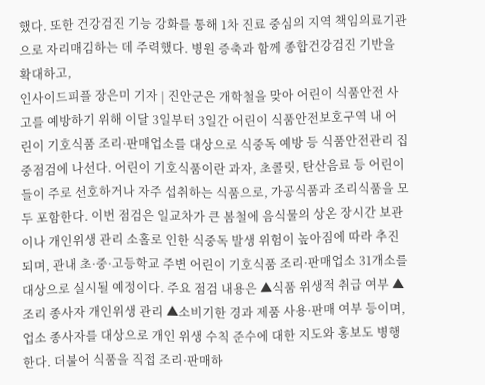했다. 또한 건강검진 기능 강화를 통해 1차 진료 중심의 지역 책임의료기관으로 자리매김하는 데 주력했다. 병원 증축과 함께 종합건강검진 기반을 확대하고,
인사이드피플 장은미 기자 | 진안군은 개학철을 맞아 어린이 식품안전 사고를 예방하기 위해 이달 3일부터 3일간 어린이 식품안전보호구역 내 어린이 기호식품 조리·판매업소를 대상으로 식중독 예방 등 식품안전관리 집중점검에 나선다. 어린이 기호식품이란 과자, 초콜릿, 탄산음료 등 어린이들이 주로 선호하거나 자주 섭취하는 식품으로, 가공식품과 조리식품을 모두 포함한다. 이번 점검은 일교차가 큰 봄철에 음식물의 상온 장시간 보관이나 개인위생 관리 소홀로 인한 식중독 발생 위험이 높아짐에 따라 추진되며, 관내 초·중·고등학교 주변 어린이 기호식품 조리·판매업소 31개소를 대상으로 실시될 예정이다. 주요 점검 내용은 ▲식품 위생적 취급 여부 ▲조리 종사자 개인위생 관리 ▲소비기한 경과 제품 사용·판매 여부 등이며, 업소 종사자를 대상으로 개인 위생 수칙 준수에 대한 지도와 홍보도 병행한다. 더불어 식품을 직접 조리·판매하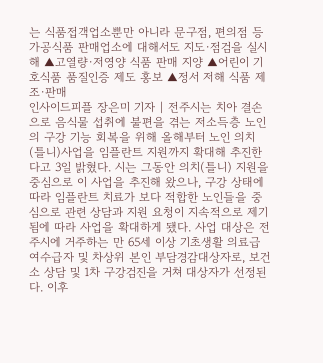는 식품접객업소뿐만 아니라 문구점, 편의점 등 가공식품 판매업소에 대해서도 지도·점검을 실시해 ▲고열량·저영양 식품 판매 지양 ▲어린이 기호식품 품질인증 제도 홍보 ▲정서 저해 식품 제조·판매
인사이드피플 장은미 기자 | 전주시는 치아 결손으로 음식물 섭취에 불편을 겪는 저소득층 노인의 구강 기능 회복을 위해 올해부터 노인 의치(틀니)사업을 임플란트 지원까지 확대해 추진한다고 3일 밝혔다. 시는 그동안 의치(틀니) 지원을 중심으로 이 사업을 추진해 왔으나, 구강 상태에 따라 임플란트 치료가 보다 적합한 노인들을 중심으로 관련 상담과 지원 요청이 지속적으로 제기됨에 따라 사업을 확대하게 됐다. 사업 대상은 전주시에 거주하는 만 65세 이상 기초생활 의료급여수급자 및 차상위 본인 부담경감대상자로, 보건소 상담 및 1차 구강검진을 거쳐 대상자가 선정된다. 이후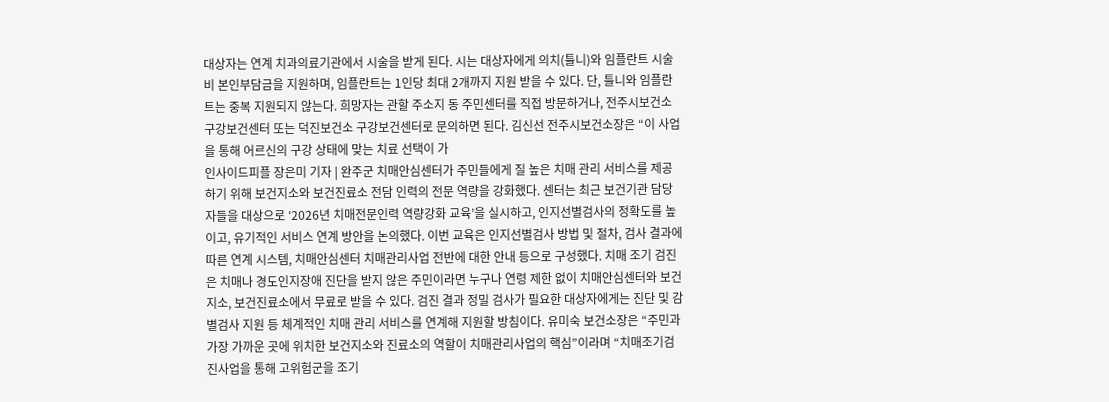대상자는 연계 치과의료기관에서 시술을 받게 된다. 시는 대상자에게 의치(틀니)와 임플란트 시술비 본인부담금을 지원하며, 임플란트는 1인당 최대 2개까지 지원 받을 수 있다. 단, 틀니와 임플란트는 중복 지원되지 않는다. 희망자는 관할 주소지 동 주민센터를 직접 방문하거나, 전주시보건소 구강보건센터 또는 덕진보건소 구강보건센터로 문의하면 된다. 김신선 전주시보건소장은 “이 사업을 통해 어르신의 구강 상태에 맞는 치료 선택이 가
인사이드피플 장은미 기자 | 완주군 치매안심센터가 주민들에게 질 높은 치매 관리 서비스를 제공하기 위해 보건지소와 보건진료소 전담 인력의 전문 역량을 강화했다. 센터는 최근 보건기관 담당자들을 대상으로 ‘2026년 치매전문인력 역량강화 교육’을 실시하고, 인지선별검사의 정확도를 높이고, 유기적인 서비스 연계 방안을 논의했다. 이번 교육은 인지선별검사 방법 및 절차, 검사 결과에 따른 연계 시스템, 치매안심센터 치매관리사업 전반에 대한 안내 등으로 구성했다. 치매 조기 검진은 치매나 경도인지장애 진단을 받지 않은 주민이라면 누구나 연령 제한 없이 치매안심센터와 보건지소, 보건진료소에서 무료로 받을 수 있다. 검진 결과 정밀 검사가 필요한 대상자에게는 진단 및 감별검사 지원 등 체계적인 치매 관리 서비스를 연계해 지원할 방침이다. 유미숙 보건소장은 “주민과 가장 가까운 곳에 위치한 보건지소와 진료소의 역할이 치매관리사업의 핵심”이라며 “치매조기검진사업을 통해 고위험군을 조기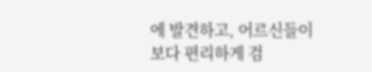에 발견하고, 어르신들이 보다 편리하게 검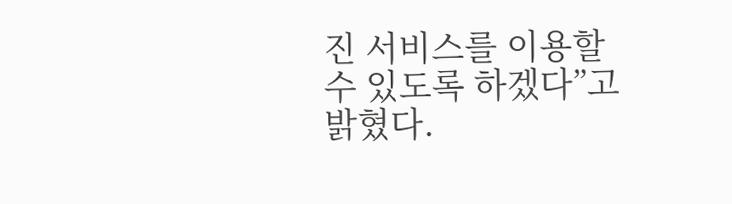진 서비스를 이용할 수 있도록 하겠다”고 밝혔다.